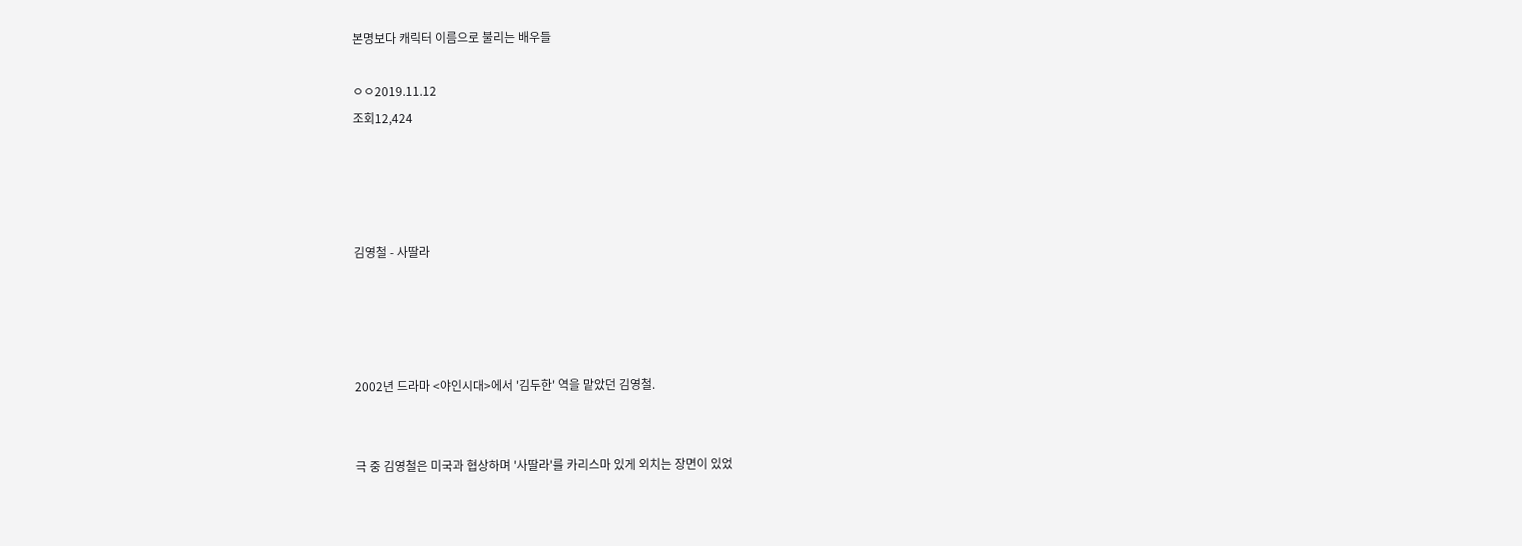본명보다 캐릭터 이름으로 불리는 배우들

ㅇㅇ2019.11.12
조회12,424




김영철 - 사딸라




2002년 드라마 <야인시대>에서 '김두한' 역을 맡았던 김영철.


극 중 김영철은 미국과 협상하며 '사딸라'를 카리스마 있게 외치는 장면이 있었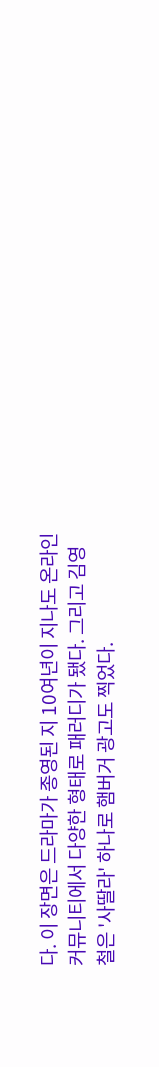다. 이 장면은 드라마가 종영된 지 10여년이 지나도 온라인 커뮤니티에서 다양한 형태로 패러디가 됐다. 그리고 김영철은 '사딸라' 하나로 햄버거 광고도 찍었다.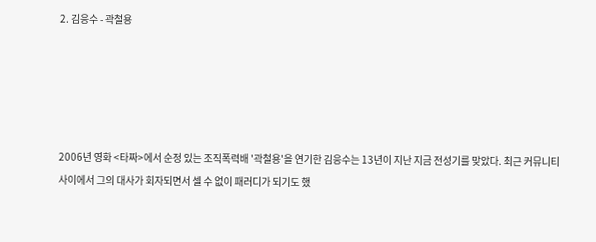2. 김응수 - 곽철용





2006년 영화 <타짜>에서 순정 있는 조직폭력배 '곽철용'을 연기한 김응수는 13년이 지난 지금 전성기를 맞았다. 최근 커뮤니티 사이에서 그의 대사가 회자되면서 셀 수 없이 패러디가 되기도 했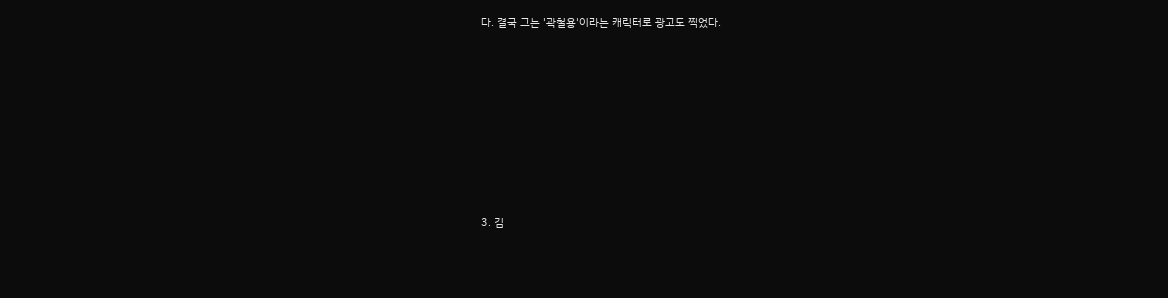다. 결국 그는 '곽철용'이라는 캐릭터로 광고도 찍었다.













3. 김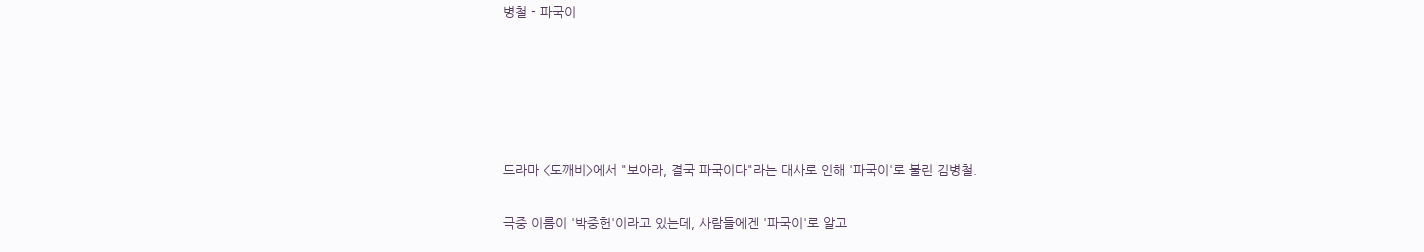병철 - 파국이





드라마 <도깨비>에서 "보아라, 결국 파국이다"라는 대사로 인해 '파국이'로 불린 김병철.

극중 이름이 '박중헌'이라고 있는데, 사람들에겐 '파국이'로 알고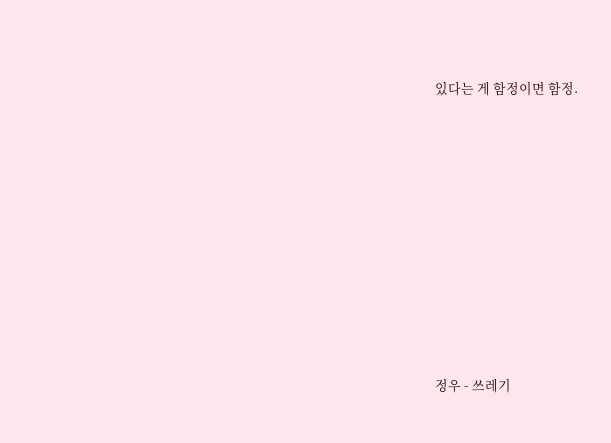있다는 게 함정이면 함정.











정우 - 쓰레기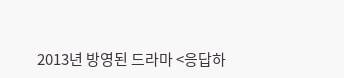2013년 방영된 드라마 <응답하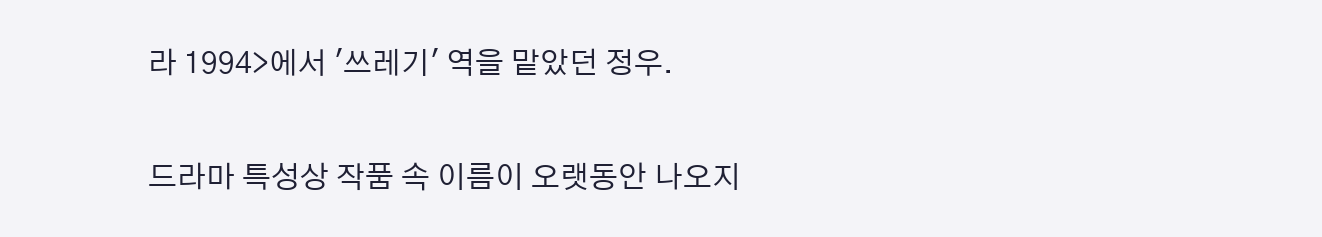라 1994>에서 '쓰레기' 역을 맡았던 정우.

드라마 특성상 작품 속 이름이 오랫동안 나오지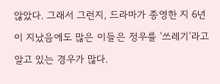않았다. 그래서 그런지, 드라마가 종영한 지 6년이 지났음에도 많은 이들은 정우를 '쓰레기'라고 알고 있는 경우가 많다.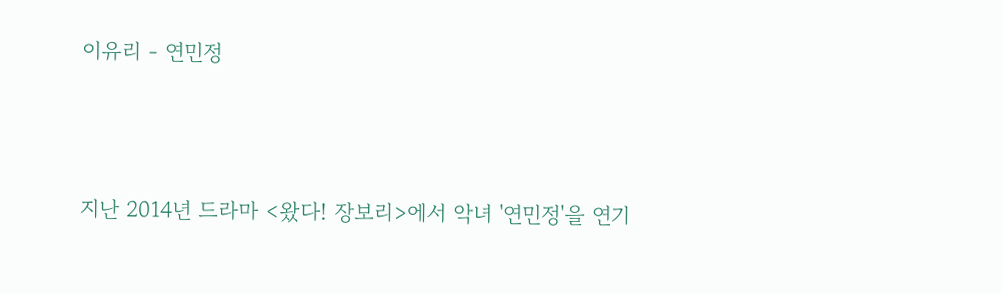이유리 - 연민정





지난 2014년 드라마 <왔다! 장보리>에서 악녀 '연민정'을 연기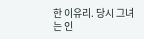한 이유리. 당시 그녀는 인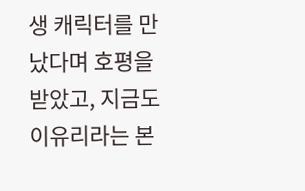생 캐릭터를 만났다며 호평을 받았고, 지금도 이유리라는 본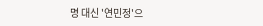명 대신 '연민정'으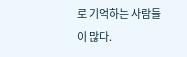로 기억하는 사람들이 많다.